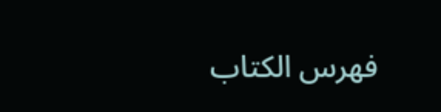فهرس الكتاب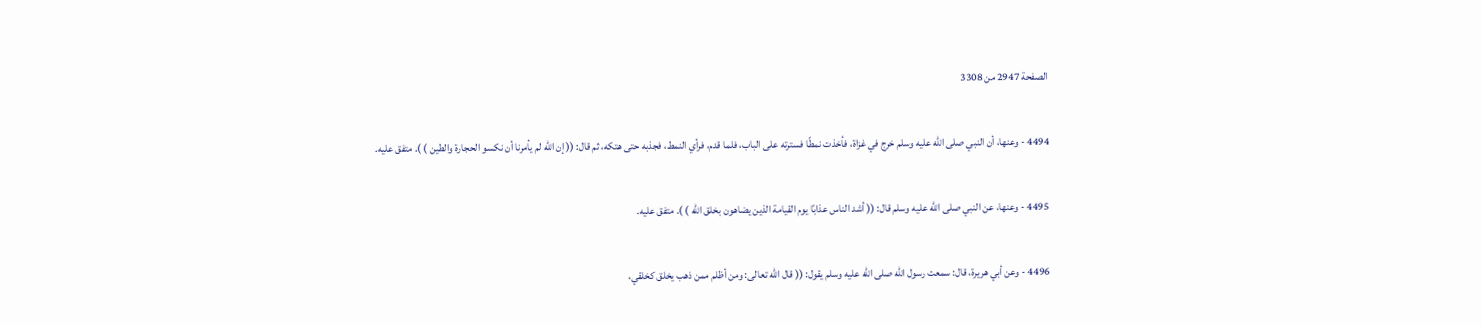الصفحة 2947 من 3308

4494 - وعنها، أن النبي صلى الله عليه وسلم خرج في غزاة، فأخذت نمطًا فسترته على الباب، فلما قدم، فرأي النمط، فجذبه حتى هتكه، ثم قال: (( إن الله لم يأمرنا أن نكسو الحجارة والطين ) ). متفق عليه.

4495 - وعنها، عن النبي صلى الله عليه وسلم قال: (( أشد الناس عذابًا يوم القيامة الذين يضاهون بخلق الله ) ). متفق عليه.

4496 - وعن أبي هريرة، قال: سمعت رسول الله صلى الله عليه وسلم يقول: (( قال الله تعالى: ومن أظلم ممن ذهب يخلق كخلقي،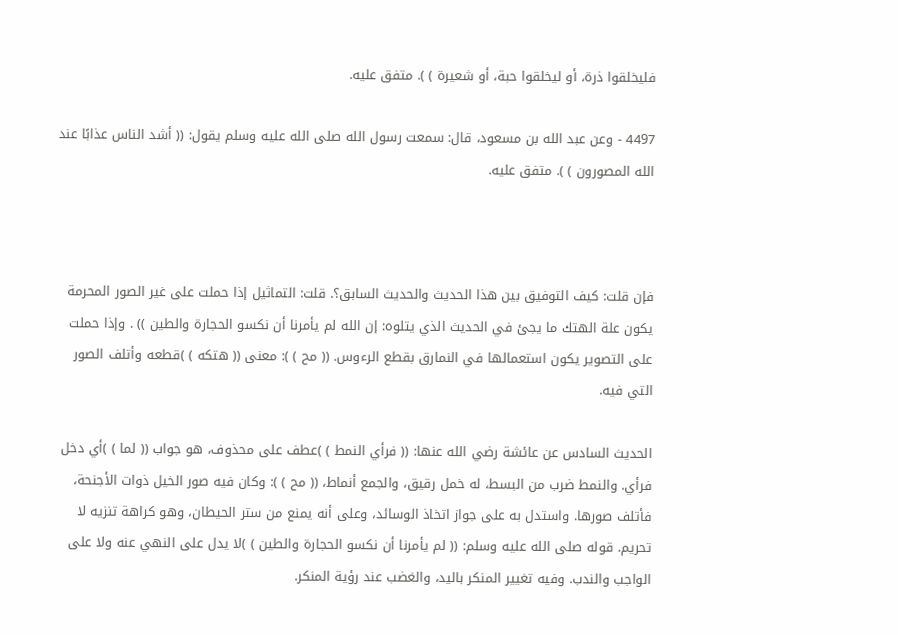فليخلقوا ذرة، أو ليخلقوا حبة، أو شعيرة ) ). متفق عليه.

4497 - وعن عبد الله بن مسعود، قال: سمعت رسول الله صلى الله عليه وسلم يقول: (( أشد الناس عذابًا عند الله المصورون ) ). متفق عليه.



فإن قلت: كيف التوفيق بين هذا الحديث والحديث السابق؟. قلت: التماثيل إذا حملت على غير الصور المحرمة يكون علة الهتك ما يجئ في الحديث الذي يتلوه: إن الله لم يأمرنا أن نكسو الحجارة والطين )) . وإذا حملت على التصوير يكون استعمالها في النمارق بقطع الرءوس. (( مح ) ): معنى (( هتكه ) )قطعه وأتلف الصور التي فيه.

الحديث السادس عن عائشة رضي الله عنها: (( فرأي النمط ) )عطف على محذوف، هو جواب (( لما ) )أي دخل فرأي. والنمط ضرب من البسط، له خمل رقيق، والجمع أنماط، (( مح ) ): وكان فيه صور الخيل ذوات الأجنحة، فأتلف صورها. واستدل به على جواز اتخاذ الوسائد، وعلى أنه يمنع من ستر الحيطان، وهو كراهة تنزيه لا تحريم. قوله صلى الله عليه وسلم: (( لم يأمرنا أن نكسو الحجارة والطين ) )لا يدل على النهي عنه ولا على الواجب والندب. وفيه تغيير المنكر باليد، والغضب عند رؤية المنكر.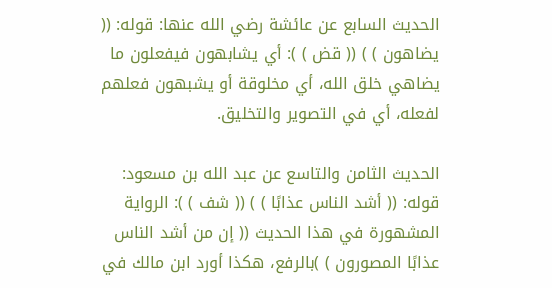الحديث السابع عن عائشة رضي الله عنها: قوله: (( يضاهون ) ) (( قض ) ): أي يشابهون فيفعلون ما يضاهي خلق الله، أي مخلوقة أو يشبهون فعلهم لفعله، أي في التصوير والتخليق.

الحديث الثامن والتاسع عن عبد الله بن مسعود: قوله: (( أشد الناس عذابًا ) ) (( شف ) ): الرواية المشهورة في هذا الحديث (( إن من أشد الناس عذابًا المصورون ) )بالرفع، هكذا أورد ابن مالك في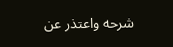شرحه واعتذر عن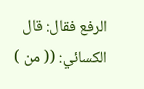الرفع فقال: قال الكسائي: (( من )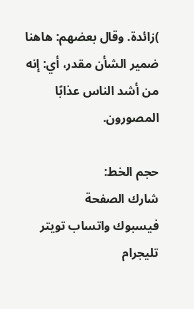)زائدة. وقال بعضهم: هاهنا ضمير الشأن مقدر، أي: إنه من أشد الناس عذابًا المصورون.

حجم الخط:
شارك الصفحة
فيسبوك واتساب تويتر تليجرام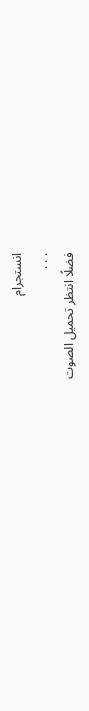انستجرام
. . .
فضلًا انتظر تحميل الصوت